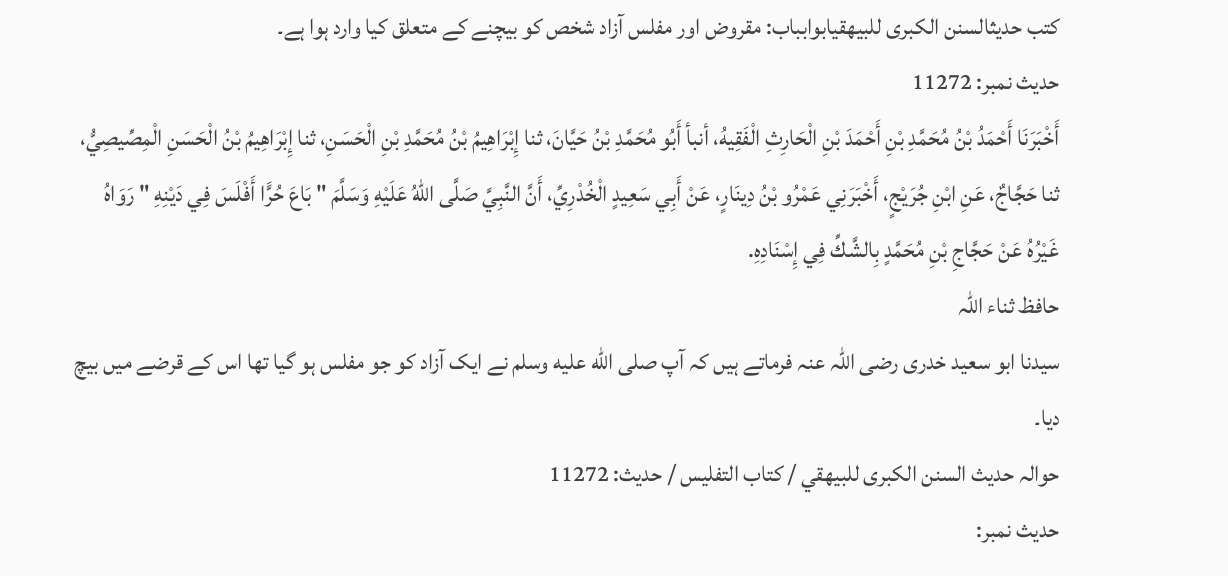کتب حدیثالسنن الكبرى للبيهقيابوابباب: مقروض اور مفلس آزاد شخص کو بیچنے کے متعلق کیا وارد ہوا ہے۔
حدیث نمبر: 11272
أَخْبَرَنَا أَحْمَدُ بْنُ مُحَمَّدِ بْنِ أَحْمَدَ بْنِ الْحَارِثِ الْفَقِيهُ، أنبأ أَبُو مُحَمَّدِ بْنُ حَيَّانَ، ثنا إِبْرَاهِيمُ بْنُ مُحَمَّدِ بْنِ الْحَسَنِ، ثنا إِبْرَاهِيمُ بْنُ الْحَسَنِ الْمِصِّيصِيُّ، ثنا حَجَّاجٌ، عَنِ ابْنِ جُرَيْجٍ، أَخْبَرَنِي عَمْرُو بْنُ دِينَارٍ، عَنْ أَبِي سَعِيدٍ الْخُدْرِيِّ، أَنَّ النَّبِيَّ صَلَّى اللهُ عَلَيْهِ وَسَلَّمَ " بَاعَ حُرًّا أَفْلَسَ فِي دَيْنِهِ " رَوَاهُ غَيْرُهُ عَنْ حَجَّاجِ بْنِ مُحَمَّدٍ بِالشَّكِّ فِي إِسْنَادِهِ.
حافظ ثناء اللہ
سیدنا ابو سعید خدری رضی اللہ عنہ فرماتے ہیں کہ آپ صلى الله عليه وسلم نے ایک آزاد کو جو مفلس ہو گیا تھا اس کے قرضے میں بیچ دیا۔
حوالہ حدیث السنن الكبرى للبيهقي / كتاب التفليس / حدیث: 11272
حدیث نمبر: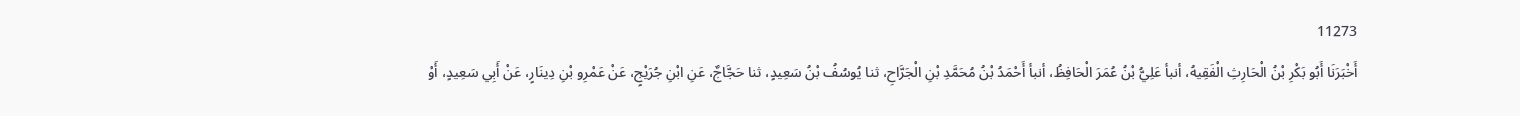11273
أَخْبَرَنَا أَبُو بَكْرِ بْنُ الْحَارِثِ الْفَقِيهُ، أنبأ عَلِيُّ بْنُ عُمَرَ الْحَافِظُ، أنبأ أَحْمَدُ بْنُ مُحَمَّدِ بْنِ الْجَرَّاحِ، ثنا يُوسُفُ بْنُ سَعِيدٍ، ثنا حَجَّاجٌ، عَنِ ابْنِ جُرَيْجٍ، عَنْ عَمْرِو بْنِ دِينَارٍ، عَنْ أَبِي سَعِيدٍ، أَوْ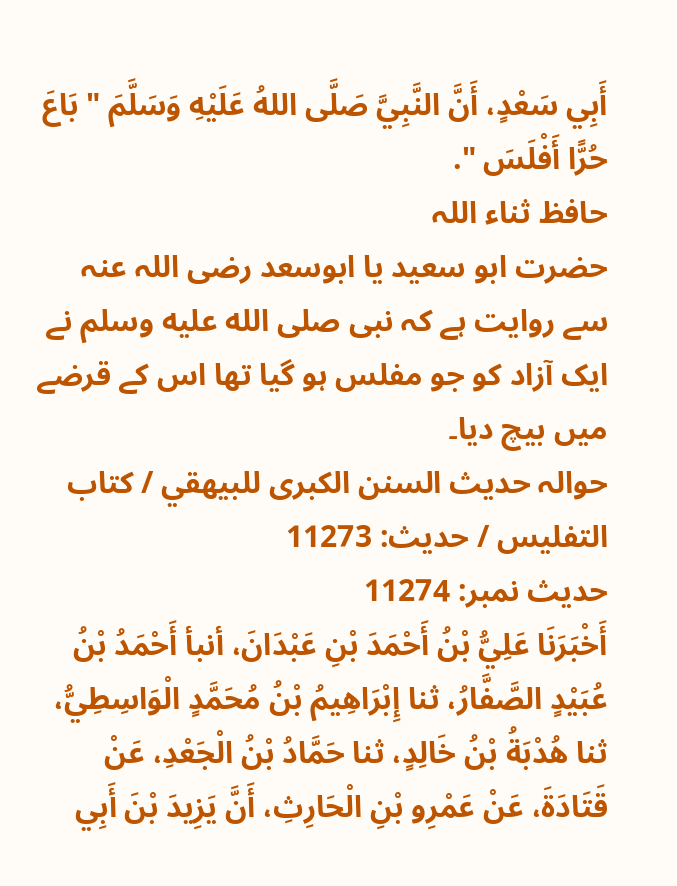أَبِي سَعْدٍ، أَنَّ النَّبِيَّ صَلَّى اللهُ عَلَيْهِ وَسَلَّمَ " بَاعَ حُرًّا أَفْلَسَ ".
حافظ ثناء اللہ
حضرت ابو سعید یا ابوسعد رضی اللہ عنہ سے روایت ہے کہ نبی صلى الله عليه وسلم نے ایک آزاد کو جو مفلس ہو گیا تھا اس کے قرضے میں بیچ دیا۔
حوالہ حدیث السنن الكبرى للبيهقي / كتاب التفليس / حدیث: 11273
حدیث نمبر: 11274
أَخْبَرَنَا عَلِيُّ بْنُ أَحْمَدَ بْنِ عَبْدَانَ، أنبأ أَحْمَدُ بْنُ عُبَيْدٍ الصَّفَّارُ، ثنا إِبْرَاهِيمُ بْنُ مُحَمَّدٍ الْوَاسِطِيُّ، ثنا هُدْبَةُ بْنُ خَالِدٍ، ثنا حَمَّادُ بْنُ الْجَعْدِ، عَنْ قَتَادَةَ، عَنْ عَمْرِو بْنِ الْحَارِثِ، أَنَّ يَزِيدَ بْنَ أَبِي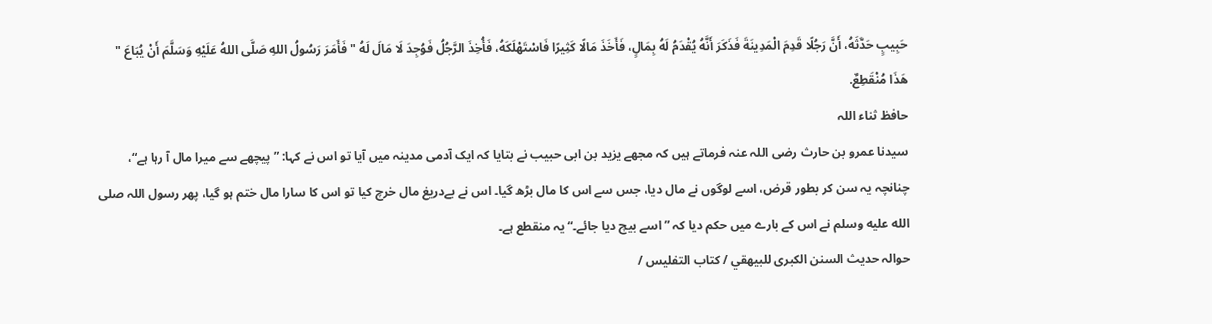حَبِيبٍ حَدَّثَهُ، أَنَّ رَجُلًا قَدِمَ الْمَدِينَةَ فَذَكَرَ أَنَّهُ يُقْدَمُ لَهُ بِمَالٍ، فَأَخَذَ مَالًا كَثِيرًا فَاسْتَهْلَكَهُ، فَأُخِذَ الرَّجُلُ فَوُجِدَ لَا مَالَ لَهُ " فَأَمَرَ رَسُولُ اللهِ صَلَّى اللهُ عَلَيْهِ وَسَلَّمَ أَنْ يُبَاعَ " هَذَا مُنْقَطِعٌ.
حافظ ثناء اللہ
سیدنا عمرو بن حارث رضی اللہ عنہ فرماتے ہیں کہ مجھے یزید بن ابی حبیب نے بتایا کہ ایک آدمی مدینہ میں آیا تو اس نے کہا: ”پیچھے سے میرا مال آ رہا ہے“، چنانچہ یہ سن کر بطور قرض، اسے لوگوں نے مال دیا، جس سے اس کا مال بڑھ گیا۔ اس نے بےدریغ مال خرچ کیا تو اس کا سارا مال ختم ہو گیا، پھر رسول اللہ صلى الله عليه وسلم نے اس کے بارے میں حکم دیا کہ ”اسے بیچ دیا جائے۔“ یہ منقطع ہے۔
حوالہ حدیث السنن الكبرى للبيهقي / كتاب التفليس /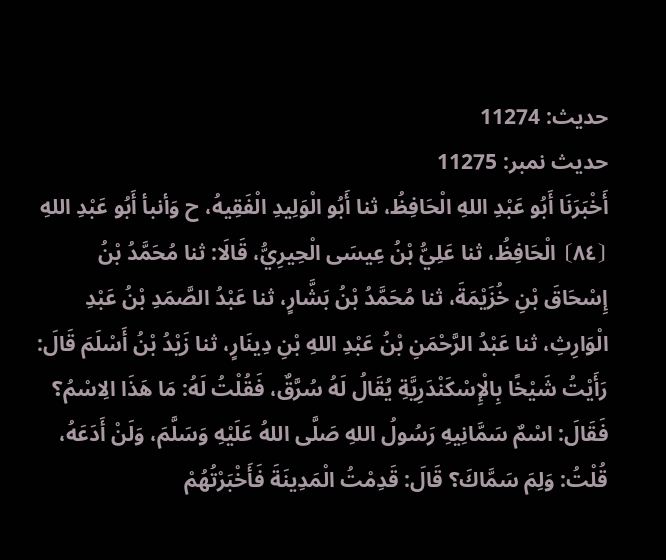حدیث: 11274
حدیث نمبر: 11275
أَخْبَرَنَا أَبُو عَبْدِ اللهِ الْحَافِظُ، ثنا أَبُو الْوَلِيدِ الْفَقِيهُ، ح وَأنبأ أَبُو عَبْدِ اللهِ ⦗٨٤⦘ الْحَافِظُ، ثنا عَلِيُّ بْنُ عِيسَى الْحِيرِيُّ، قَالَا: ثنا مُحَمَّدُ بْنُ إِسْحَاقَ بْنِ خُزَيْمَةَ، ثنا مُحَمَّدُ بْنُ بَشَّارٍ، ثنا عَبْدُ الصَّمَدِ بْنُ عَبْدِ الْوَارِثِ، ثنا عَبْدُ الرَّحْمَنِ بْنُ عَبْدِ اللهِ بْنِ دِينَارٍ، ثنا زَيْدُ بْنُ أَسْلَمَ قَالَ: رَأَيْتُ شَيْخًا بِالْإِسْكَنْدَرِيَّةِ يُقَالُ لَهُ سُرَّقٌ، فَقُلْتُ لَهُ: مَا هَذَا الِاسْمُ؟ فَقَالَ: اسْمٌ سَمَّانِيهِ رَسُولُ اللهِ صَلَّى اللهُ عَلَيْهِ وَسَلَّمَ، وَلَنْ أَدَعَهُ، قُلْتُ: وَلِمَ سَمَّاكَ؟ قَالَ: قَدِمْتُ الْمَدِينَةَ فَأَخْبَرْتُهُمْ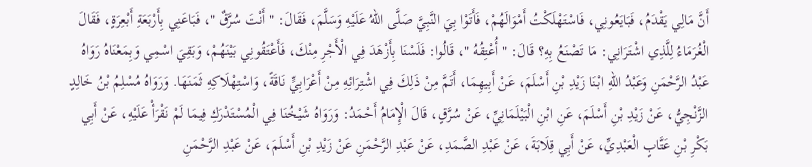أَنَّ مَالِي يَقْدَمُ، فَبَايَعُونِي، فَاسْتَهْلَكْتُ أَمْوَالَهُمْ، فَأَتَوْا بِيَ النَّبِيَّ صَلَّى اللهُ عَلَيْهِ وَسَلَّمَ، فَقَالَ: " أَنْتَ سُرَّقٌ "، فَبَاعَنِي بِأَرْبَعَةِ أَبْعِرَةٍ، فَقَالَ الْغُرَمَاءُ لِلَّذِي اشْتَرَانِي: مَا تَصْنَعُ بِهِ؟ قَالَ: " أُعْتِقُهُ "، قَالُوا: فَلَسْنَا بِأَزْهَدَ فِي الْأَجْرِ مِنْكَ، فَأَعْتَقُونِي بَيْنَهُمْ، وَبَقِيَ اسْمِي وَبِمَعْنَاهُ رَوَاهُ عَبْدُ الرَّحْمَنِ وَعَبْدُ اللهِ ابْنَا زَيْدِ بْنِ أَسْلَمَ، عَنْ أَبِيهِمَا، أَتَمَّ مِنْ ذَلِكَ فِي اشْتِرَائِهِ مِنْ أَعْرَابِيٍّ نَاقَةً، وَاسْتِهْلَاكِهِ ثَمَنَهَا. وَرَوَاهُ مُسْلِمُ بْنُ خَالِدٍ الزَّنْجِيُّ، عَنْ زَيْدِ بْنِ أَسْلَمَ، عَنِ ابْنِ الْبَيْلَمَانِيِّ، عَنْ سُرَّقٍ، قَالَ الْإِمَامُ أَحْمَدُ: وَرَوَاهُ شَيْخُنَا فِي الْمُسْتَدْرَكِ فِيمَا لَمْ نَقْرَأْ عَلَيْهِ، عَنْ أَبِي بَكْرِ بْنِ عَتَّابٍ الْعَبْدِيِّ، عَنْ أَبِي قِلَابَةَ، عَنْ عَبْدِ الصَّمَدِ، عَنْ عَبْدِ الرَّحْمَنِ عَنْ زَيْدِ بْنِ أَسْلَمَ، عَنْ عَبْدِ الرَّحْمَنِ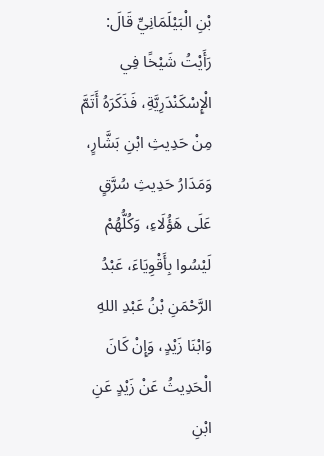بْنِ الْبَيْلَمَانِيِّ قَالَ: رَأَيْتُ شَيْخًا فِي الْإِسْكَنْدَرِيَّةِ، فَذَكَرَهُ أَتَمَّ مِنْ حَدِيثِ ابْنِ بَشَّارٍ، وَمَدَارُ حَدِيثِ سُرَّقٍ عَلَى هَؤُلَاءِ، وَكُلُّهُمْ لَيْسُوا بِأَقْوِيَاءَ، عَبْدُ الرَّحْمَنِ بْنُ عَبْدِ اللهِ وَابْنَا زَيْدٍ، وَإِنْ كَانَ الْحَدِيثُ عَنْ زَيْدٍ عَنِ ابْنِ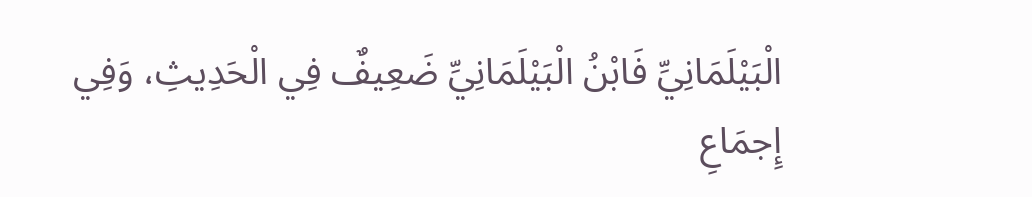الْبَيْلَمَانِيِّ فَابْنُ الْبَيْلَمَانِيِّ ضَعِيفٌ فِي الْحَدِيثِ، وَفِي إِجمَاعِ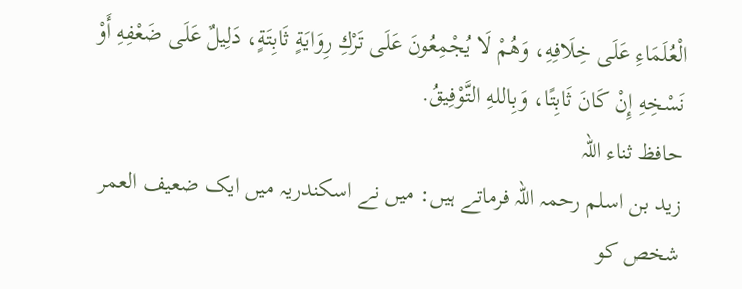الْعُلَمَاءِ عَلَى خِلَافِهِ، وَهُمْ لَا يُجْمِعُونَ عَلَى تَرْكِ رِوَايَةٍ ثَابِتَةٍ، دَلِيلٌ عَلَى ضَعْفِهِ أَوْ نَسْخِهِ إِنْ كَانَ ثَابِتًا، وَبِاللهِ التَّوْفِيقُ.
حافظ ثناء اللہ
زید بن اسلم رحمہ اللہ فرماتے ہیں: میں نے اسکندریہ میں ایک ضعیف العمر شخص کو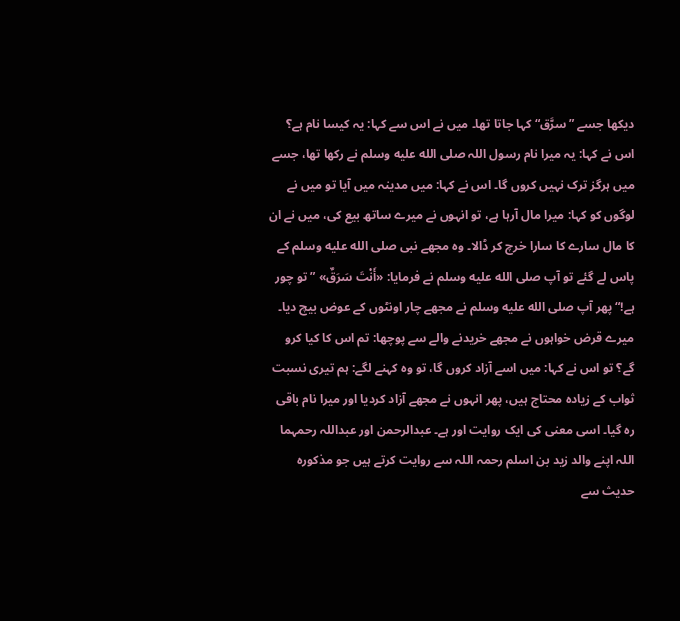دیکھا جسے ”سرَّق“ کہا جاتا تھا۔ میں نے اس سے کہا: یہ کیسا نام ہے؟ اس نے کہا: یہ میرا نام رسول اللہ صلى الله عليه وسلم نے رکھا تھا، جسے میں ہرگز ترک نہیں کروں گا۔ اس نے کہا: میں مدینہ میں آیا تو میں نے لوگوں کو کہا: میرا مال آرہا ہے، تو انہوں نے میرے ساتھ بیع کی، میں نے ان کا مال سارے کا سارا خرچ کر ڈالا۔ وہ مجھے نبی صلى الله عليه وسلم کے پاس لے گئے تو آپ صلى الله عليه وسلم نے فرمایا: «أَنْتَ سَرَقٌ» ”تو چور ہے!“ پھر آپ صلى الله عليه وسلم نے مجھے چار اونٹوں کے عوض بیچ دیا۔ میرے قرض خواہوں نے مجھے خریدنے والے سے پوچھا: تم اس کا کیا کرو گے؟ تو اس نے کہا: میں اسے آزاد کروں گا، تو وہ کہنے لگے: ہم تیری نسبت ثواب کے زیادہ محتاج ہیں، پھر انہوں نے مجھے آزاد کردیا اور میرا نام باقی رہ گیا۔ اسی معنی کی ایک روایت اور ہے۔ عبدالرحمن اور عبداللہ رحمہما اللہ اپنے والد زید بن اسلم رحمہ اللہ سے روایت کرتے ہیں جو مذکورہ حدیث سے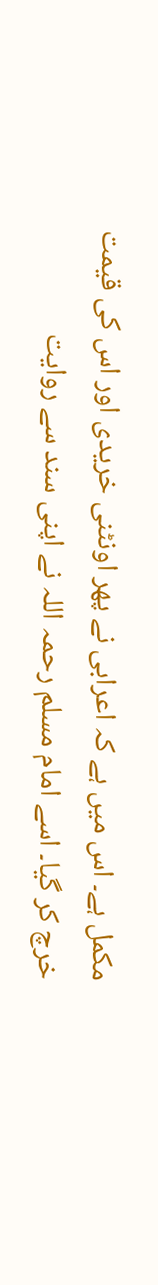مکمل ہے۔ اس میں ہے کہ اعرابی نے پھر اونٹنی خریدی اور اس کی قیمت خرچ کر گیا۔ اسے امام مسلم رحمہ اللہ نے اپنی سند سے روایت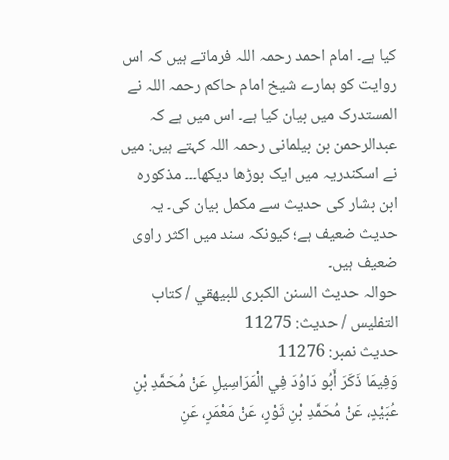کیا ہے۔ امام احمد رحمہ اللہ فرماتے ہیں کہ اس روایت کو ہمارے شیخ امام حاکم رحمہ اللہ نے المستدرک میں بیان کیا ہے۔ اس میں ہے کہ عبدالرحمن بن بیلمانی رحمہ اللہ کہتے ہیں: میں نے اسکندریہ میں ایک بوڑھا دیکھا۔۔۔ مذکورہ ابن بشار کی حدیث سے مکمل بیان کی۔ یہ حدیث ضعیف ہے؛ کیونکہ سند میں اکثر راوی ضعیف ہیں۔
حوالہ حدیث السنن الكبرى للبيهقي / كتاب التفليس / حدیث: 11275
حدیث نمبر: 11276
وَفِيمَا ذَكَرَ أَبُو دَاوُدَ فِي الْمَرَاسِيلِ عَنْ مُحَمَّدِ بْنِ عُبَيْدٍ، عَنْ مُحَمَّدِ بْنِ ثَوْرٍ، عَنْ مَعْمَرٍ، عَنِ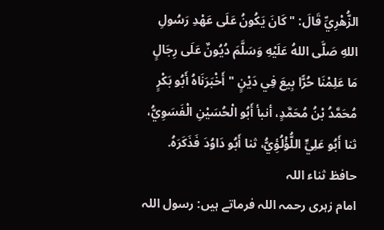الزُّهْرِيِّ قَالَ: " كَانَ يَكُونُ عَلَى عَهْدِ رَسُولِ اللهِ صَلَّى اللهُ عَلَيْهِ وَسَلَّمَ دُيُونٌ عَلَى رِجَالٍ مَا عَلِمْنَا حُرًّا بِيعَ فِي دَيْنٍ " أَخْبَرَنَاهُ أَبُو بَكْرٍ مُحَمَّدُ بْنُ مُحَمَّدٍ، أنبأ أَبُو الْحُسَيْنِ الْفَسَوِيُّ، ثنا أَبُو عَلِيٍّ اللُّؤْلُؤِيُّ، ثنا أَبُو دَاوُدَ فَذَكَرَهُ.
حافظ ثناء اللہ
امام زہری رحمہ اللہ فرماتے ہیں: رسول اللہ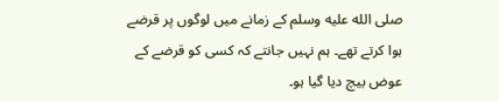صلى الله عليه وسلم کے زمانے میں لوگوں پر قرضے ہوا کرتے تھے۔ ہم نہیں جانتے کہ کسی کو قرضے کے عوض بیچ دیا گیا ہو۔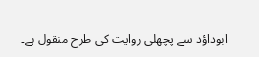ابوداؤد سے پچھلی روایت کی طرح منقول ہے۔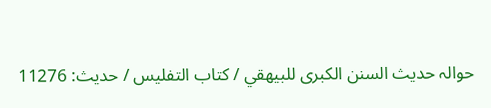حوالہ حدیث السنن الكبرى للبيهقي / كتاب التفليس / حدیث: 11276